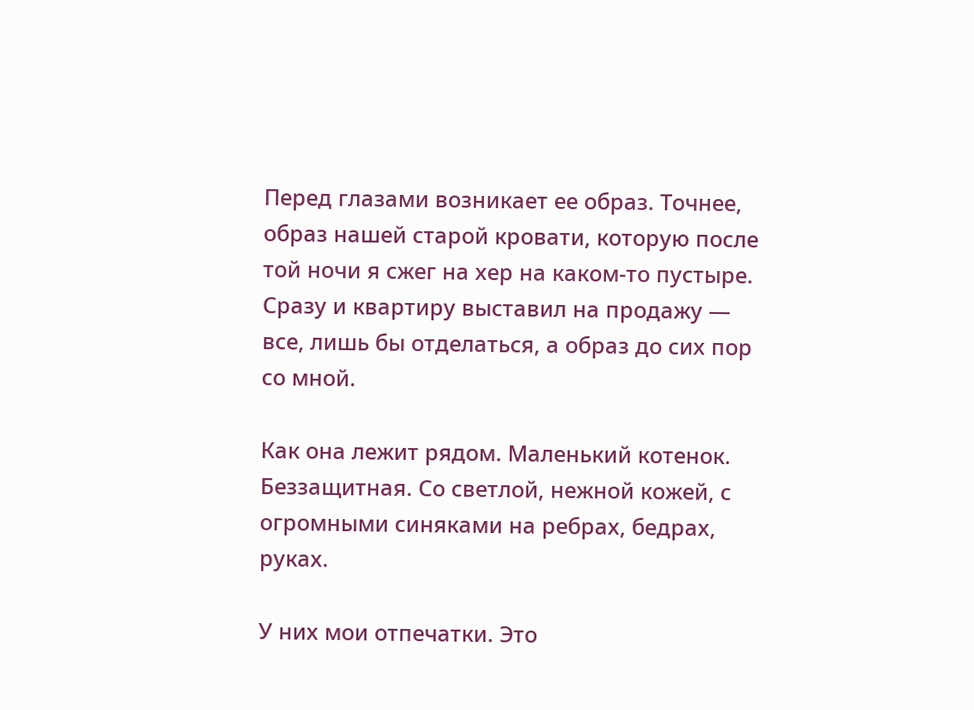Перед глазами возникает ее образ. Точнее, образ нашей старой кровати, которую после той ночи я сжег на хер на каком-то пустыре. Сразу и квартиру выставил на продажу — все, лишь бы отделаться, а образ до сих пор со мной.

Как она лежит рядом. Маленький котенок. Беззащитная. Со светлой, нежной кожей, с огромными синяками на ребрах, бедрах, руках.

У них мои отпечатки. Это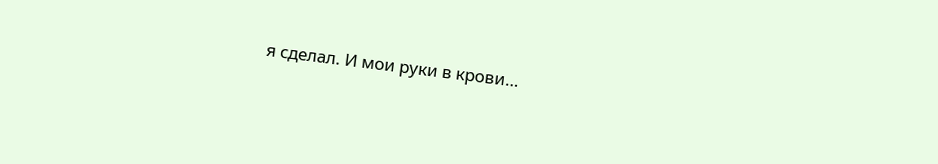я сделал. И мои руки в крови…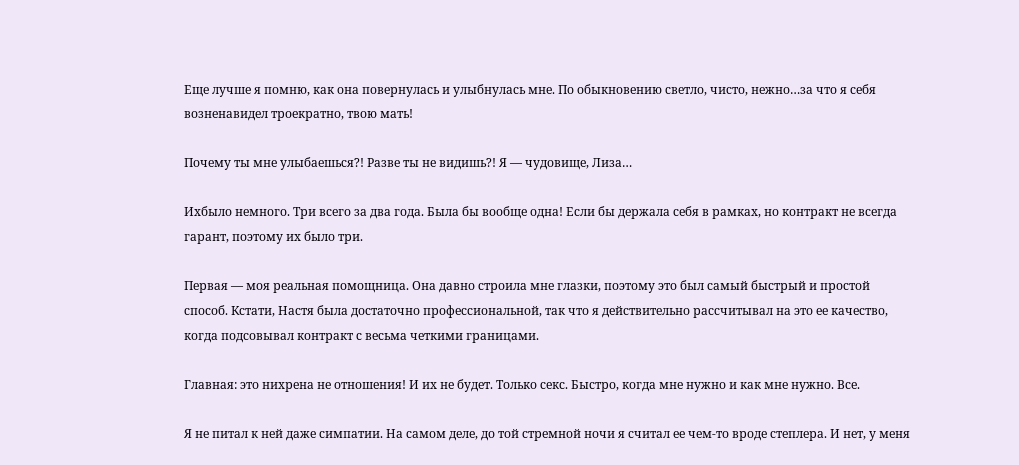Еще лучше я помню, как она повернулась и улыбнулась мне. По обыкновению светло, чисто, нежно…за что я себя возненавидел троекратно, твою мать!

Почему ты мне улыбаешься?! Разве ты не видишь?! Я — чудовище, Лиза…

Ихбыло немного. Три всего за два года. Была бы вообще одна! Если бы держала себя в рамках, но контракт не всегда гарант, поэтому их было три.

Первая — моя реальная помощница. Она давно строила мне глазки, поэтому это был самый быстрый и простой способ. Кстати, Настя была достаточно профессиональной, так что я действительно рассчитывал на это ее качество, когда подсовывал контракт с весьма четкими границами.

Главная: это нихрена не отношения! И их не будет. Только секс. Быстро, когда мне нужно и как мне нужно. Все.

Я не питал к ней даже симпатии. На самом деле, до той стремной ночи я считал ее чем-то вроде степлера. И нет, у меня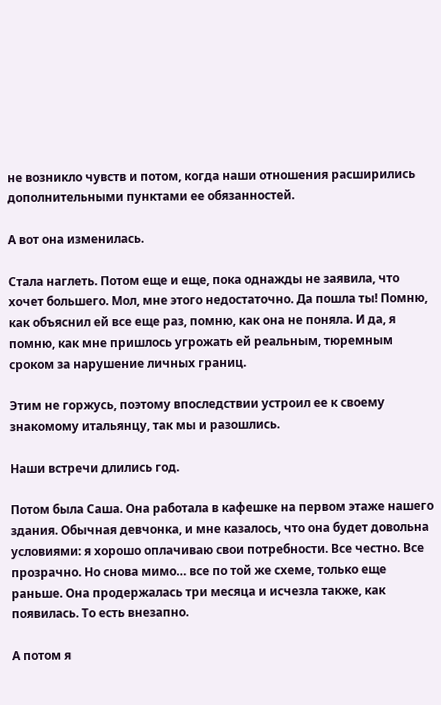не возникло чувств и потом, когда наши отношения расширились дополнительными пунктами ее обязанностей.

А вот она изменилась.

Стала наглеть. Потом еще и еще, пока однажды не заявила, что хочет большего. Мол, мне этого недостаточно. Да пошла ты! Помню, как объяснил ей все еще раз, помню, как она не поняла. И да, я помню, как мне пришлось угрожать ей реальным, тюремным сроком за нарушение личных границ.

Этим не горжусь, поэтому впоследствии устроил ее к своему знакомому итальянцу, так мы и разошлись.

Наши встречи длились год.

Потом была Саша. Она работала в кафешке на первом этаже нашего здания. Обычная девчонка, и мне казалось, что она будет довольна условиями: я хорошо оплачиваю свои потребности. Все честно. Все прозрачно. Но снова мимо… все по той же схеме, только еще раньше. Она продержалась три месяца и исчезла также, как появилась. То есть внезапно.

А потом я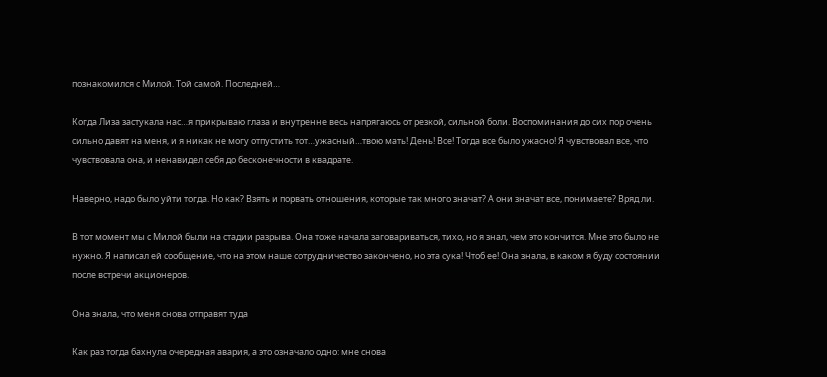познакомился с Милой. Той самой. Последней…

Когда Лиза застукала нас…я прикрываю глаза и внутренне весь напрягаюсь от резкой, сильной боли. Воспоминания до сих пор очень сильно давят на меня, и я никак не могу отпустить тот…ужасный…твою мать! День! Все! Тогда все было ужасно! Я чувствовал все, что чувствовала она, и ненавидел себя до бесконечности в квадрате.

Наверно, надо было уйти тогда. Но как? Взять и порвать отношения, которые так много значат? А они значат все, понимаете? Вряд ли.

В тот момент мы с Милой были на стадии разрыва. Она тоже начала заговариваться, тихо, но я знал, чем это кончится. Мне это было не нужно. Я написал ей сообщение, что на этом наше сотрудничество закончено, но эта сука! Чтоб ее! Она знала, в каком я буду состоянии после встречи акционеров.

Она знала, что меня снова отправят туда

Как раз тогда бахнула очередная авария, а это означало одно: мне снова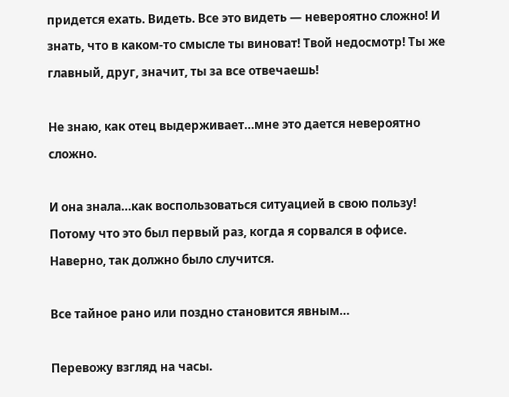придется ехать. Видеть. Все это видеть — невероятно сложно! И знать, что в каком-то смысле ты виноват! Твой недосмотр! Ты же главный, друг, значит, ты за все отвечаешь!

Не знаю, как отец выдерживает…мне это дается невероятно сложно.

И она знала…как воспользоваться ситуацией в свою пользу! Потому что это был первый раз, когда я сорвался в офисе. Наверно, так должно было случится.

Все тайное рано или поздно становится явным…

Перевожу взгляд на часы.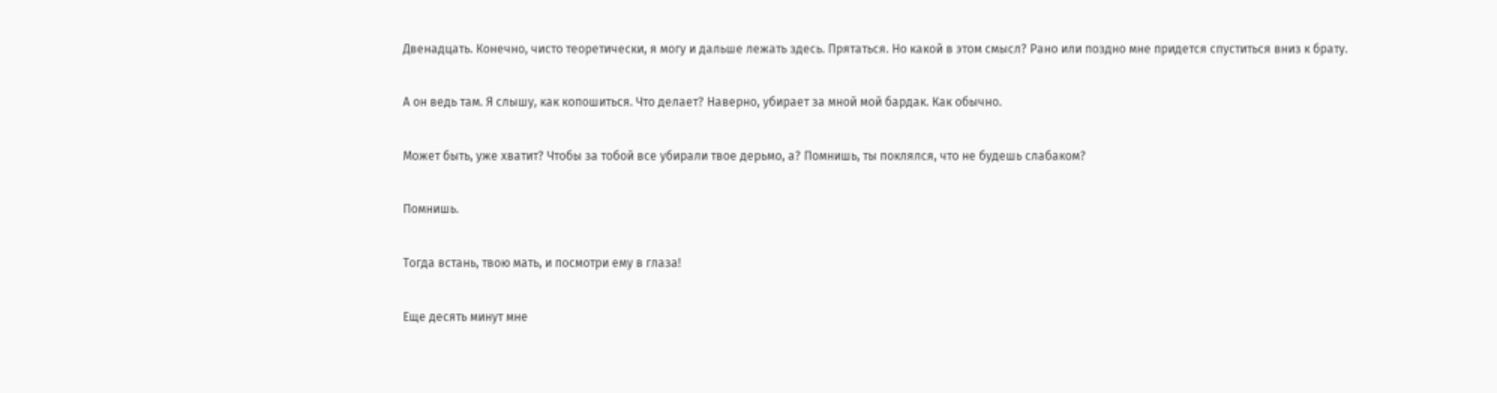Двенадцать. Конечно, чисто теоретически, я могу и дальше лежать здесь. Прятаться. Но какой в этом смысл? Рано или поздно мне придется спуститься вниз к брату.

А он ведь там. Я слышу, как копошиться. Что делает? Наверно, убирает за мной мой бардак. Как обычно.

Может быть, уже хватит? Чтобы за тобой все убирали твое дерьмо, а? Помнишь, ты поклялся, что не будешь слабаком?

Помнишь.

Тогда встань, твою мать, и посмотри ему в глаза!

Еще десять минут мне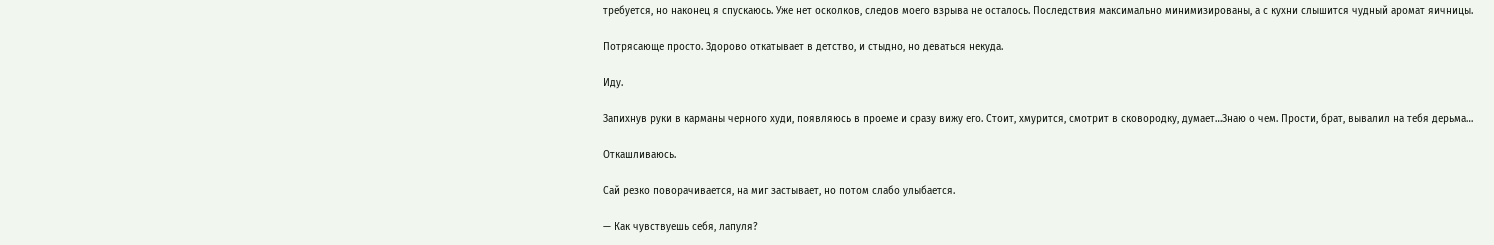требуется, но наконец я спускаюсь. Уже нет осколков, следов моего взрыва не осталось. Последствия максимально минимизированы, а с кухни слышится чудный аромат яичницы.

Потрясающе просто. Здорово откатывает в детство, и стыдно, но деваться некуда.

Иду.

Запихнув руки в карманы черного худи, появляюсь в проеме и сразу вижу его. Стоит, хмурится, смотрит в сковородку, думает…Знаю о чем. Прости, брат, вывалил на тебя дерьма…

Откашливаюсь.

Сай резко поворачивается, на миг застывает, но потом слабо улыбается.

— Как чувствуешь себя, лапуля?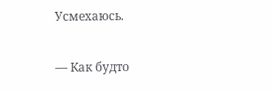Усмехаюсь.

— Как будто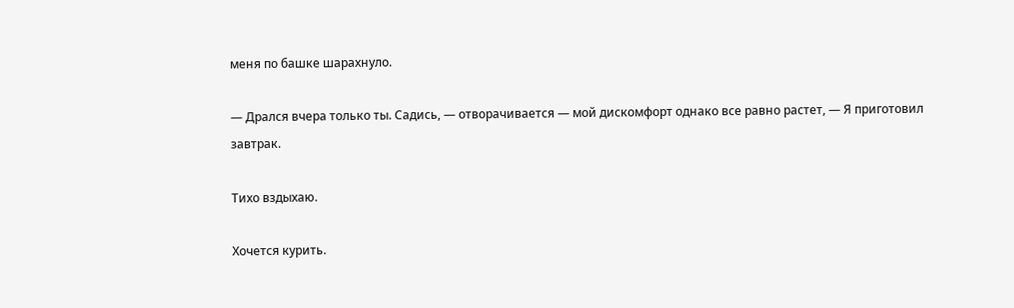меня по башке шарахнуло.

— Дрался вчера только ты. Садись, — отворачивается — мой дискомфорт однако все равно растет, — Я приготовил завтрак.

Тихо вздыхаю.

Хочется курить.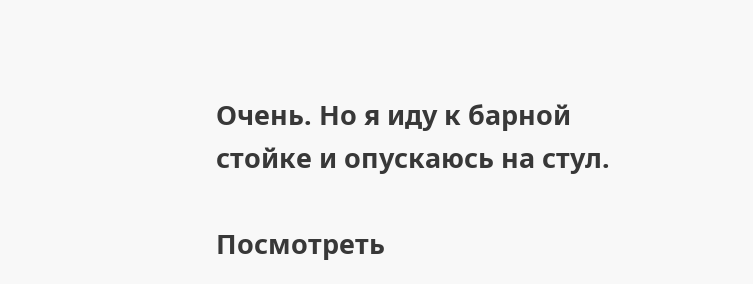Очень. Но я иду к барной стойке и опускаюсь на стул.

Посмотреть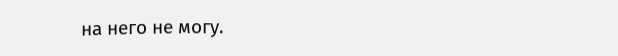на него не могу.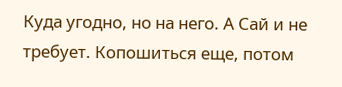Куда угодно, но на него. А Сай и не требует. Копошиться еще, потом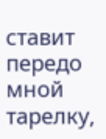ставит передо мной тарелку,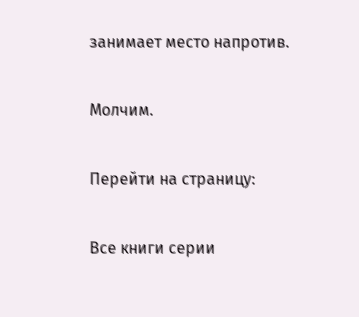занимает место напротив.

Молчим.

Перейти на страницу:

Все книги серии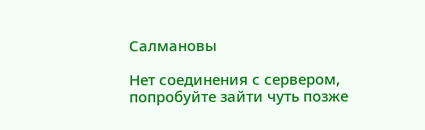Салмановы

Нет соединения с сервером, попробуйте зайти чуть позже